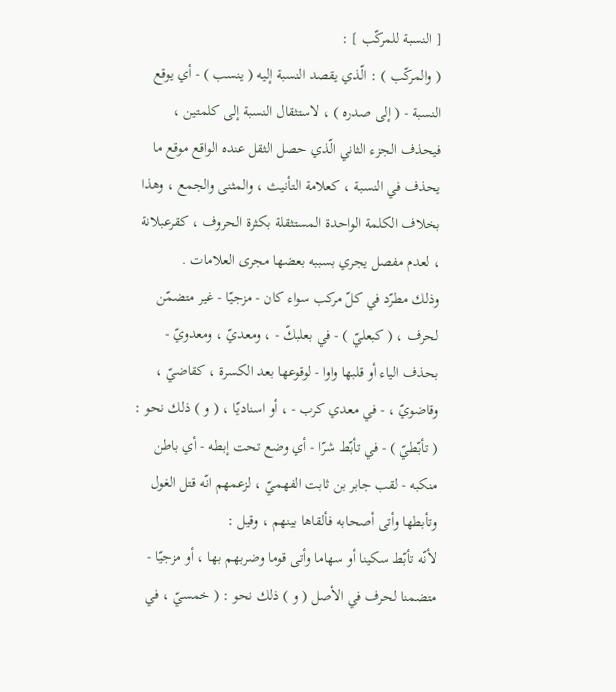[ النسبة للمركّب ] :
( والمركّب ) : الّذي يقصد النسبة إليه ( ينسب ) - أي يوقع النسبة - ( إلى صدره ) ، لاستثقال النسبة إلى كلمتين ، فيحذف الجزء الثاني الّذي حصل الثقل عنده الواقع موقع ما يحذف في النسبة ، كعلامة التأنيث ، والمثنى والجمع ، وهذا بخلاف الكلمة الواحدة المستثقلة بكثرة الحروف ، كقرعبلانة ، لعدم مفصل يجري بسببه بعضها مجرى العلامات .
وذلك مطرّد في كلّ مركب سواء كان - مزجيّا - غير متضمّن لحرف ، ( كبعليّ ) - في بعلبكّ - ، ومعديّ ، ومعدويّ - بحذف الياء أو قلبها واوا - لوقوعها بعد الكسرة ، كقاضيّ ، وقاضويّ ، - في معدي كرب - ، أو اسناديّا ، ( و ) ذلك نحو :
( تأبّطيّ ) - في تأبّط شرّا - أي وضع تحت إبطه - أي باطن منكبه - لقب جابر بن ثابت الفهميّ ، لزعمهم انّه قتل الغول وتأبطها وأتى أصحابه فألقاها بينهم ، وقيل :
لأنّه تأبّط سكينا أو سهاما وأتى قوما وضربهم بها ، أو مزجيّا - متضمنا لحرف في الأصل ( و ) ذلك نحو : ( خمسيّ ، في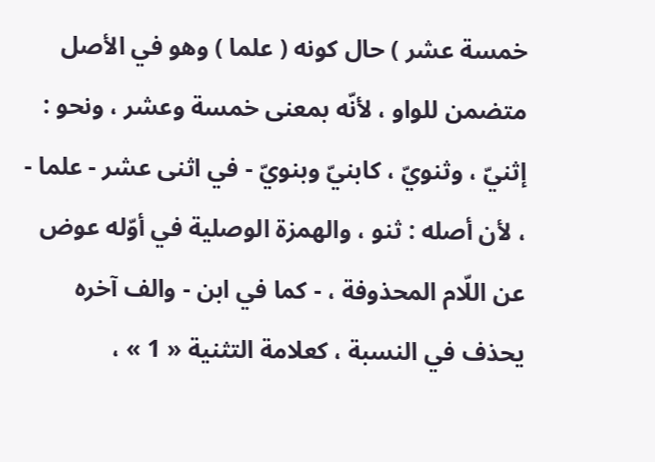خمسة عشر ) حال كونه ( علما ) وهو في الأصل متضمن للواو ، لأنّه بمعنى خمسة وعشر ، ونحو : إثنيّ ، وثنويّ ، كابنيّ وبنويّ - في اثنى عشر - علما - ، لأن أصله : ثنو ، والهمزة الوصلية في أوّله عوض عن اللّام المحذوفة ، - كما في ابن - والف آخره يحذف في النسبة ، كعلامة التثنية « 1 » ،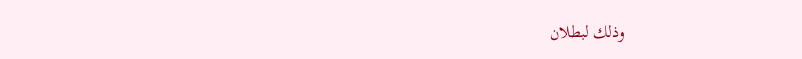وذلك لبطلان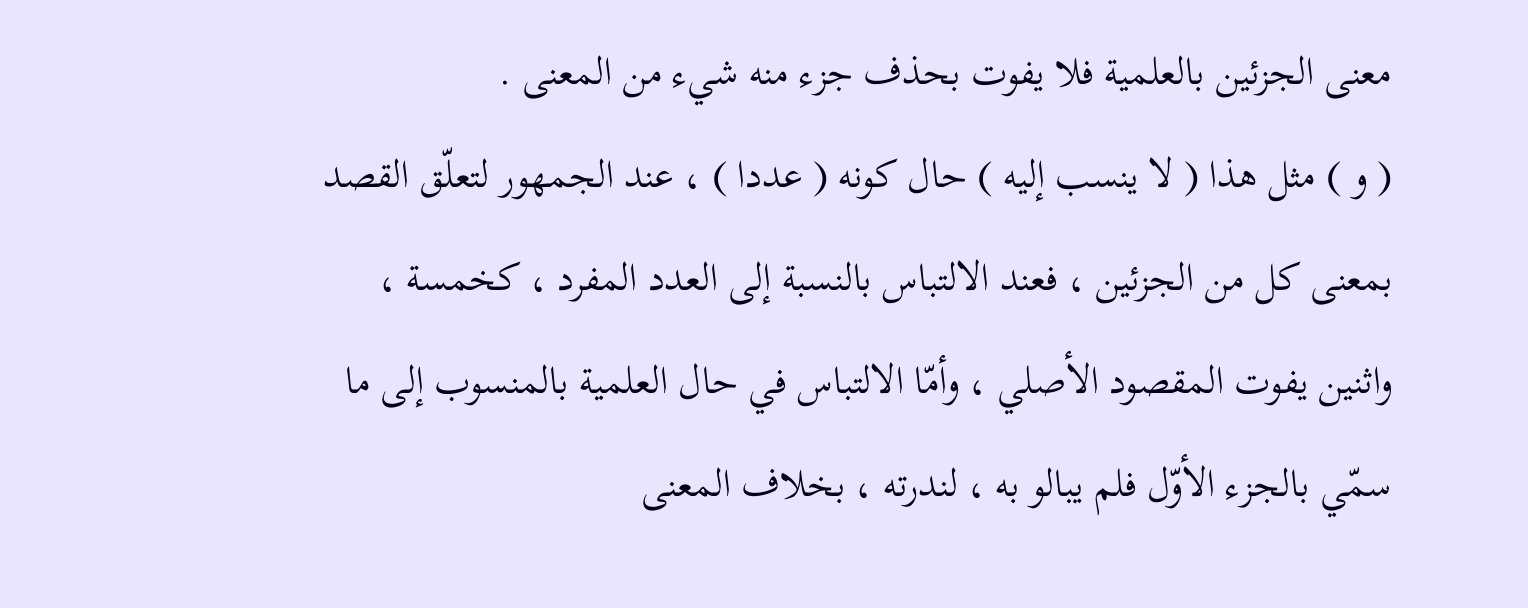معنى الجزئين بالعلمية فلا يفوت بحذف جزء منه شيء من المعنى .
( و ) مثل هذا ( لا ينسب إليه ) حال كونه ( عددا ) ، عند الجمهور لتعلّق القصد بمعنى كل من الجزئين ، فعند الالتباس بالنسبة إلى العدد المفرد ، كخمسة ، واثنين يفوت المقصود الأصلي ، وأمّا الالتباس في حال العلمية بالمنسوب إلى ما سمّي بالجزء الأوّل فلم يبالو به ، لندرته ، بخلاف المعنى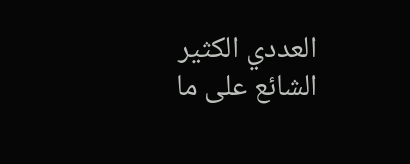العددي الكثير الشائع على ما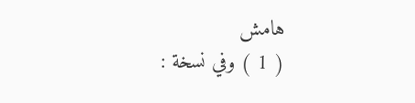هامش
( 1 ) وفي نسخة :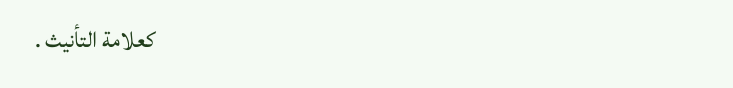كعلامة التأنيث .